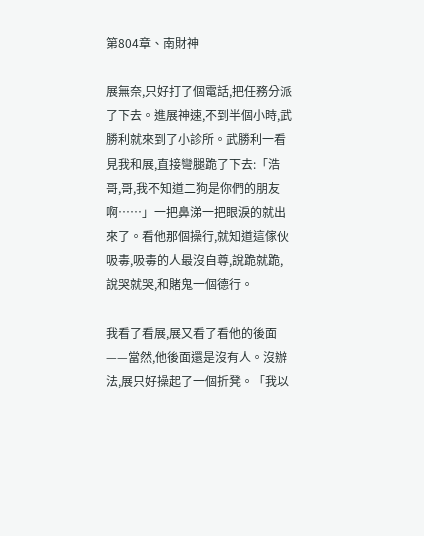第804章、南財神

展無奈,只好打了個電話,把任務分派了下去。進展神速,不到半個小時,武勝利就來到了小診所。武勝利一看見我和展,直接彎腿跪了下去:「浩哥,哥,我不知道二狗是你們的朋友啊……」一把鼻涕一把眼淚的就出來了。看他那個操行,就知道這傢伙吸毒,吸毒的人最沒自尊,說跪就跪,說哭就哭,和賭鬼一個德行。

我看了看展,展又看了看他的後面——當然,他後面還是沒有人。沒辦法,展只好操起了一個折凳。「我以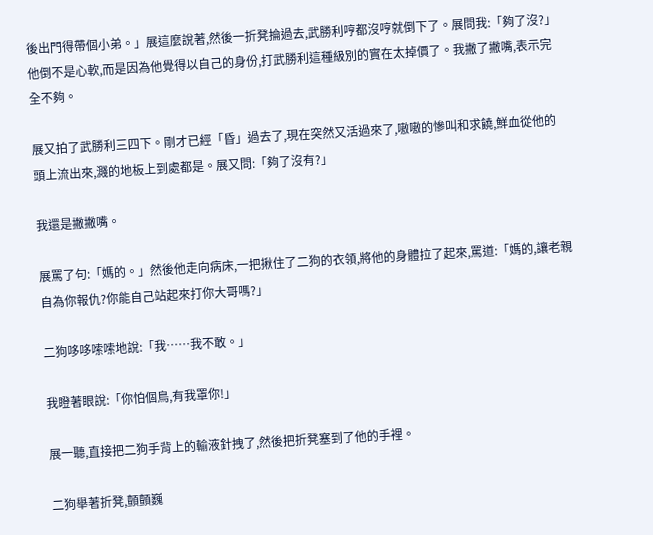後出門得帶個小弟。」展這麼說著,然後一折凳掄過去,武勝利哼都沒哼就倒下了。展問我:「夠了沒?」他倒不是心軟,而是因為他覺得以自己的身份,打武勝利這種級別的實在太掉價了。我撇了撇嘴,表示完全不夠。

展又拍了武勝利三四下。剛才已經「昏」過去了,現在突然又活過來了,嗷嗷的慘叫和求饒,鮮血從他的頭上流出來,濺的地板上到處都是。展又問:「夠了沒有?」

我還是撇撇嘴。

展罵了句:「媽的。」然後他走向病床,一把揪住了二狗的衣領,將他的身體拉了起來,罵道:「媽的,讓老親自為你報仇?你能自己站起來打你大哥嗎?」

二狗哆哆嗦嗦地說:「我……我不敢。」

我瞪著眼說:「你怕個鳥,有我罩你!」

展一聽,直接把二狗手背上的輸液針拽了,然後把折凳塞到了他的手裡。

二狗舉著折凳,顫顫巍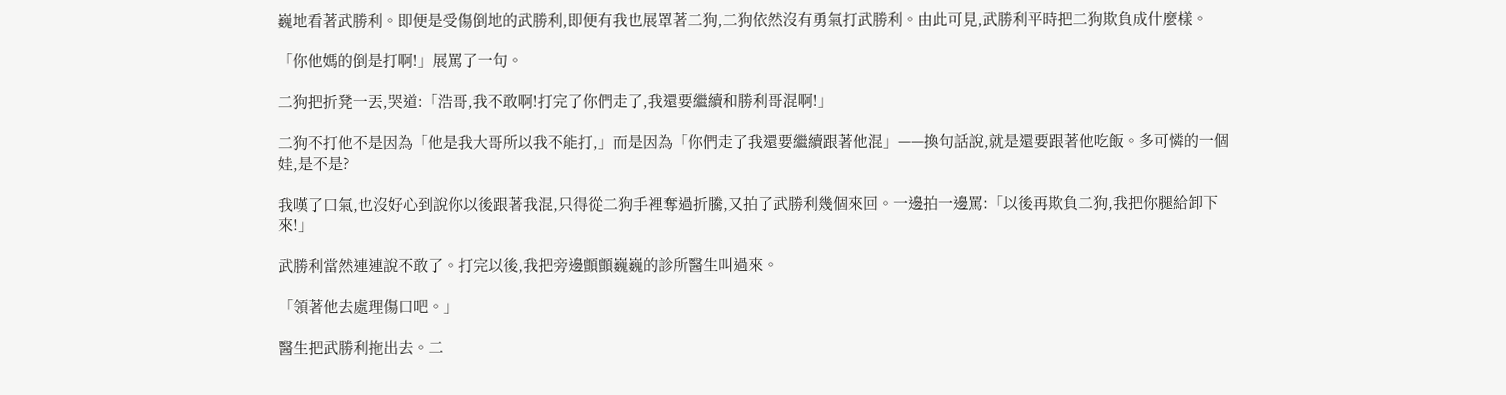巍地看著武勝利。即便是受傷倒地的武勝利,即便有我也展罩著二狗,二狗依然沒有勇氣打武勝利。由此可見,武勝利平時把二狗欺負成什麼樣。

「你他媽的倒是打啊!」展罵了一句。

二狗把折凳一丟,哭道:「浩哥,我不敢啊!打完了你們走了,我還要繼續和勝利哥混啊!」

二狗不打他不是因為「他是我大哥所以我不能打,」而是因為「你們走了我還要繼續跟著他混」——換句話說,就是還要跟著他吃飯。多可憐的一個娃,是不是?

我嘆了口氣,也沒好心到說你以後跟著我混,只得從二狗手裡奪過折騰,又拍了武勝利幾個來回。一邊拍一邊罵:「以後再欺負二狗,我把你腿給卸下來!」

武勝利當然連連說不敢了。打完以後,我把旁邊顫顫巍巍的診所醫生叫過來。

「領著他去處理傷口吧。」

醫生把武勝利拖出去。二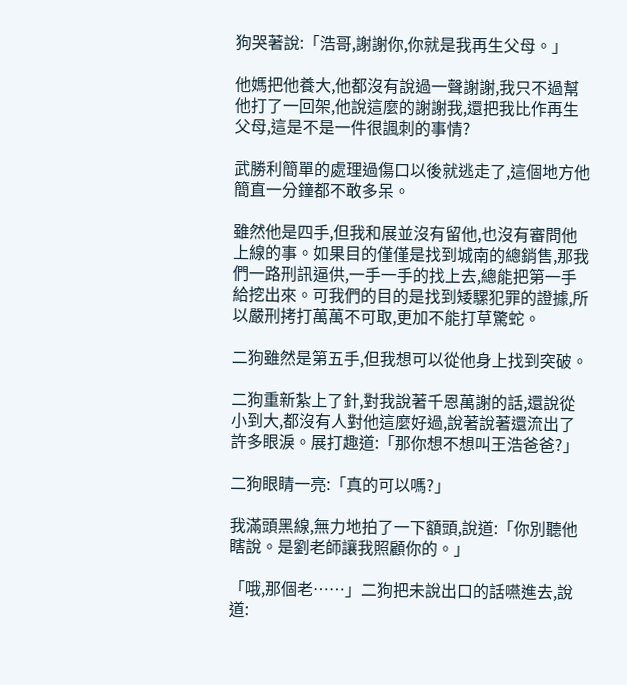狗哭著說:「浩哥,謝謝你,你就是我再生父母。」

他媽把他養大,他都沒有說過一聲謝謝,我只不過幫他打了一回架,他說這麼的謝謝我,還把我比作再生父母,這是不是一件很諷刺的事情?

武勝利簡單的處理過傷口以後就逃走了,這個地方他簡直一分鐘都不敢多呆。

雖然他是四手,但我和展並沒有留他,也沒有審問他上線的事。如果目的僅僅是找到城南的總銷售,那我們一路刑訊逼供,一手一手的找上去,總能把第一手給挖出來。可我們的目的是找到矮騾犯罪的證據,所以嚴刑拷打萬萬不可取,更加不能打草驚蛇。

二狗雖然是第五手,但我想可以從他身上找到突破。

二狗重新紮上了針,對我說著千恩萬謝的話,還說從小到大,都沒有人對他這麼好過,說著說著還流出了許多眼淚。展打趣道:「那你想不想叫王浩爸爸?」

二狗眼睛一亮:「真的可以嗎?」

我滿頭黑線,無力地拍了一下額頭,說道:「你別聽他瞎說。是劉老師讓我照顧你的。」

「哦,那個老……」二狗把未說出口的話嚥進去,說道: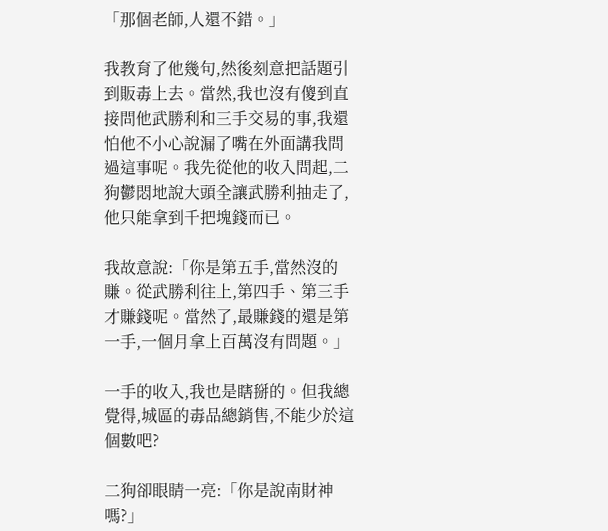「那個老師,人還不錯。」

我教育了他幾句,然後刻意把話題引到販毒上去。當然,我也沒有傻到直接問他武勝利和三手交易的事,我還怕他不小心說漏了嘴在外面講我問過這事呢。我先從他的收入問起,二狗鬱悶地說大頭全讓武勝利抽走了,他只能拿到千把塊錢而已。

我故意說:「你是第五手,當然沒的賺。從武勝利往上,第四手、第三手才賺錢呢。當然了,最賺錢的還是第一手,一個月拿上百萬沒有問題。」

一手的收入,我也是瞎掰的。但我總覺得,城區的毒品總銷售,不能少於這個數吧?

二狗卻眼睛一亮:「你是說南財神嗎?」